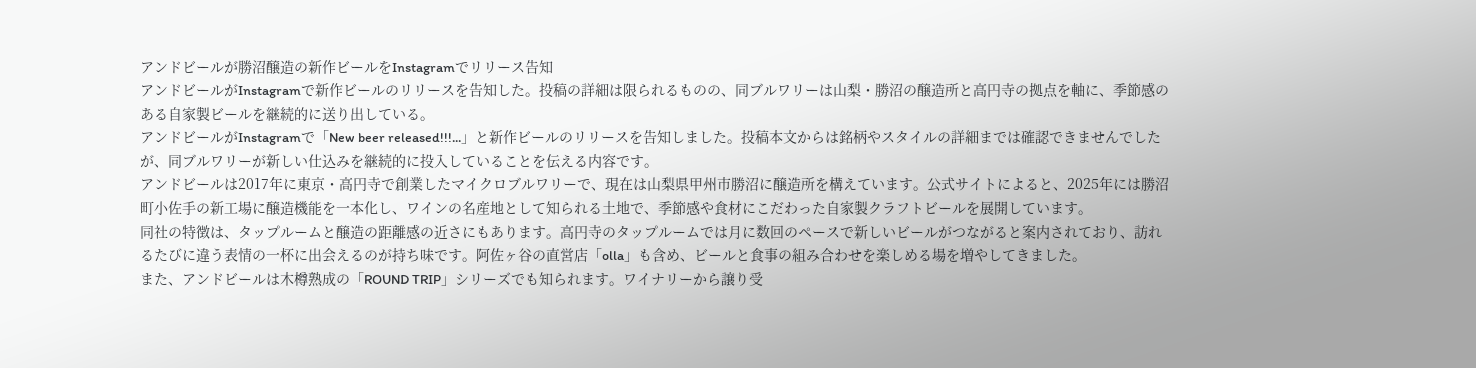アンドビールが勝沼醸造の新作ビールをInstagramでリリース告知
アンドビールがInstagramで新作ビールのリリースを告知した。投稿の詳細は限られるものの、同ブルワリーは山梨・勝沼の醸造所と高円寺の拠点を軸に、季節感のある自家製ビールを継続的に送り出している。
アンドビールがInstagramで「New beer released!!!...」と新作ビールのリリースを告知しました。投稿本文からは銘柄やスタイルの詳細までは確認できませんでしたが、同ブルワリーが新しい仕込みを継続的に投入していることを伝える内容です。
アンドビールは2017年に東京・高円寺で創業したマイクロブルワリーで、現在は山梨県甲州市勝沼に醸造所を構えています。公式サイトによると、2025年には勝沼町小佐手の新工場に醸造機能を一本化し、ワインの名産地として知られる土地で、季節感や食材にこだわった自家製クラフトビールを展開しています。
同社の特徴は、タップルームと醸造の距離感の近さにもあります。高円寺のタップルームでは月に数回のペースで新しいビールがつながると案内されており、訪れるたびに違う表情の一杯に出会えるのが持ち味です。阿佐ヶ谷の直営店「olla」も含め、ビールと食事の組み合わせを楽しめる場を増やしてきました。
また、アンドビールは木樽熟成の「ROUND TRIP」シリーズでも知られます。ワイナリーから譲り受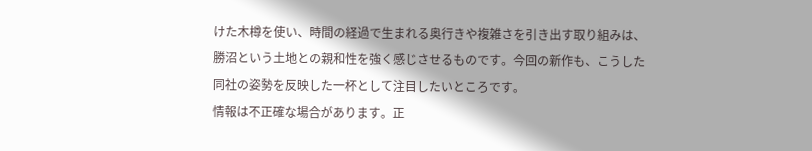けた木樽を使い、時間の経過で生まれる奥行きや複雑さを引き出す取り組みは、勝沼という土地との親和性を強く感じさせるものです。今回の新作も、こうした同社の姿勢を反映した一杯として注目したいところです。
情報は不正確な場合があります。正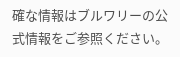確な情報はブルワリーの公式情報をご参照ください。